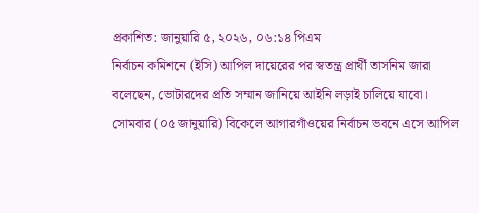প্রকাশিত: জানুয়ারি ৫, ২০২৬, ০৬:১৪ পিএম
নির্বাচন কমিশনে (ইসি) আপিল দায়েরের পর স্বতন্ত্র প্রার্থী তাসনিম জারা বলেছেন, ভোটারদের প্রতি সম্মান জানিয়ে আইনি লড়াই চালিয়ে যাবো।
সোমবার (০৫ জানুয়ারি) বিকেলে আগারগাঁওয়ের নির্বাচন ভবনে এসে আপিল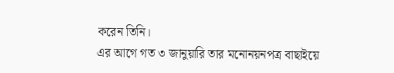করেন তিনি।
এর আগে গত ৩ জানুয়ারি তার মনোনয়নপত্র বাছাইয়ে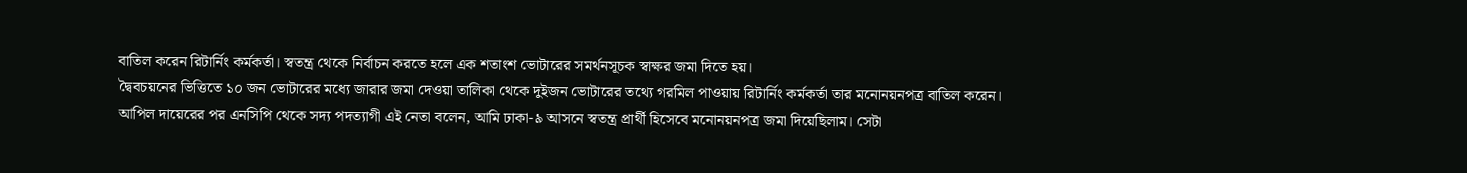বাতিল করেন রিটার্নিং কর্মকর্তা। স্বতন্ত্র থেকে নির্বাচন করতে হলে এক শতাংশ ভোটারের সমর্থনসূচক স্বাক্ষর জমা দিতে হয়।
দ্বৈবচয়নের ভিত্তিতে ১০ জন ভোটারের মধ্যে জারার জমা দেওয়া তালিকা থেকে দুইজন ভোটারের তথ্যে গরমিল পাওয়ায় রিটার্নিং কর্মকর্তা তার মনোনয়নপত্র বাতিল করেন।
আপিল দায়েরের পর এনসিপি থেকে সদ্য পদত্যাগী এই নেতা বলেন, আমি ঢাকা-৯ আসনে স্বতন্ত্র প্রার্থী হিসেবে মনোনয়নপত্র জমা দিয়েছিলাম। সেটা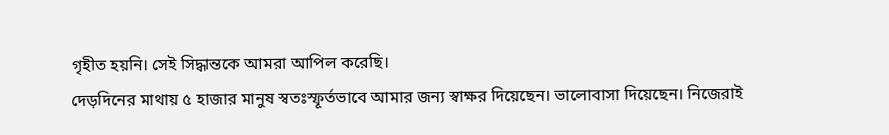গৃহীত হয়নি। সেই সিদ্ধান্তকে আমরা আপিল করেছি।
দেড়দিনের মাথায় ৫ হাজার মানুষ স্বতঃস্ফূর্তভাবে আমার জন্য স্বাক্ষর দিয়েছেন। ভালোবাসা দিয়েছেন। নিজেরাই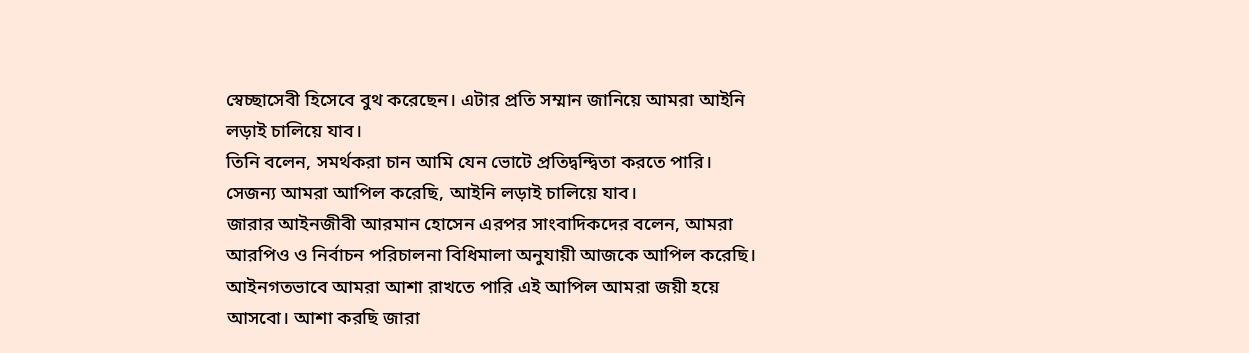স্বেচ্ছাসেবী হিসেবে বুথ করেছেন। এটার প্রতি সম্মান জানিয়ে আমরা আইনি লড়াই চালিয়ে যাব।
তিনি বলেন, সমর্থকরা চান আমি যেন ভোটে প্রতিদ্বন্দ্বিতা করতে পারি। সেজন্য আমরা আপিল করেছি, আইনি লড়াই চালিয়ে যাব।
জারার আইনজীবী আরমান হোসেন এরপর সাংবাদিকদের বলেন, আমরা আরপিও ও নির্বাচন পরিচালনা বিধিমালা অনুযায়ী আজকে আপিল করেছি। আইনগতভাবে আমরা আশা রাখতে পারি এই আপিল আমরা জয়ী হয়ে আসবো। আশা করছি জারা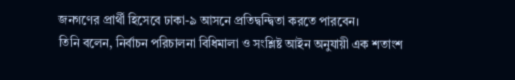জনগণের প্রার্থী হিসেবে ঢাকা-৯ আসনে প্রতিদ্বন্দ্বিতা করতে পারবেন।
তিনি বলেন, নির্বাচন পরিচালনা বিধিমালা ও সংশ্লিষ্ট আইন অনুযায়ী এক শতাংশ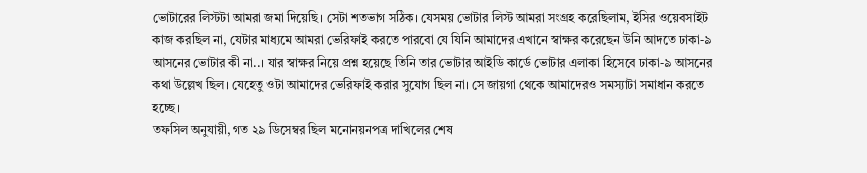ভোটারের লিস্টটা আমরা জমা দিয়েছি। সেটা শতভাগ সঠিক। যেসময় ভোটার লিস্ট আমরা সংগ্রহ করেছিলাম, ইসির ওয়েবসাইট কাজ করছিল না, যেটার মাধ্যমে আমরা ভেরিফাই করতে পারবো যে যিনি আমাদের এখানে স্বাক্ষর করেছেন উনি আদতে ঢাকা-৯ আসনের ভোটার কী না..। যার স্বাক্ষর নিয়ে প্রশ্ন হয়েছে তিনি তার ভোটার আইডি কার্ডে ভোটার এলাকা হিসেবে ঢাকা-৯ আসনের কথা উল্লেখ ছিল। যেহেতু ওটা আমাদের ভেরিফাই করার সুযোগ ছিল না। সে জায়গা থেকে আমাদেরও সমস্যাটা সমাধান করতে হচ্ছে।
তফসিল অনুযায়ী, গত ২৯ ডিসেম্বর ছিল মনোনয়নপত্র দাখিলের শেষ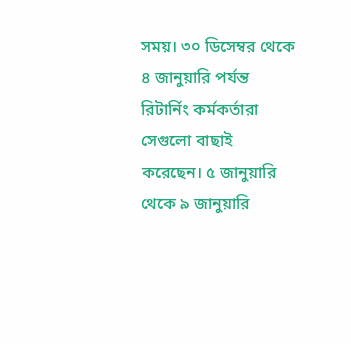সময়। ৩০ ডিসেম্বর থেকে ৪ জানুয়ারি পর্যন্ত রিটার্নিং কর্মকর্তারা সেগুলো বাছাই করেছেন। ৫ জানুয়ারি থেকে ৯ জানুয়ারি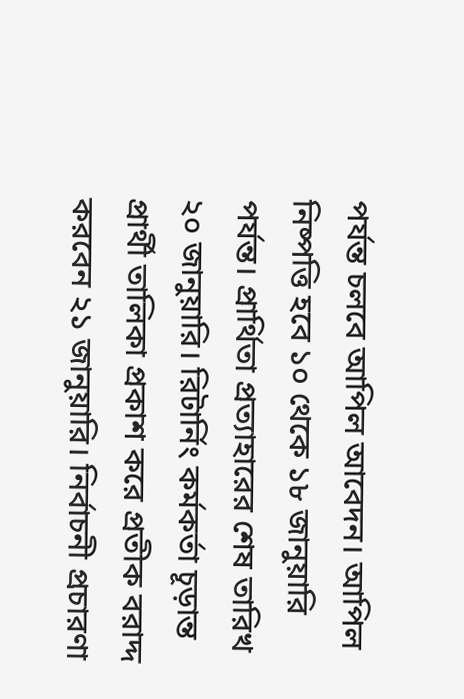পর্যন্ত চলবে আপিল আবেদন। আপিল নিষ্পত্তি হবে ১০ থেকে ১৮ জানুয়ারি পর্যন্ত। প্রার্থিতা প্রত্যাহারের শেষ তারিখ ২০ জানুয়ারি। রিটার্নিং কর্মকর্তা চূড়ান্ত প্রার্থী তালিকা প্রকাশ করে প্রতীক বরাদ্দ করবেন ২১ জানুয়ারি। নির্বাচনী প্রচারণা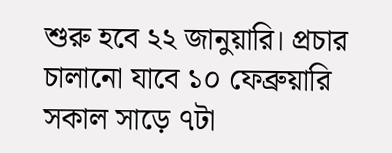শুরু হবে ২২ জানুয়ারি। প্রচার চালানো যাবে ১০ ফেব্রুয়ারি সকাল সাড়ে ৭টা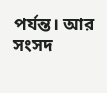পর্যন্ত। আর সংসদ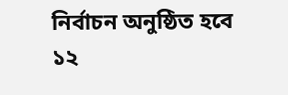নির্বাচন অনুষ্ঠিত হবে ১২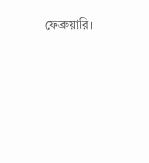ফেব্রুয়ারি।